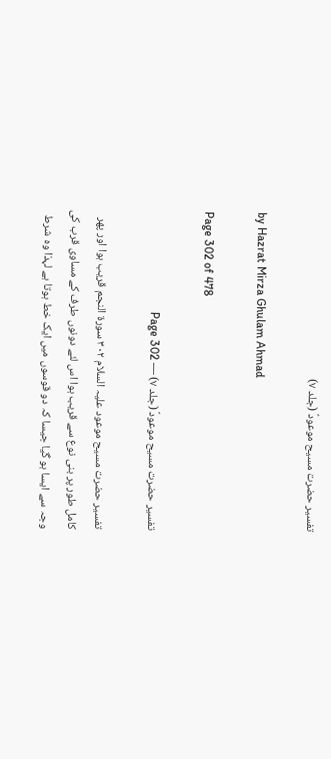تفسیر حضرت مسیح موعودؑ (جلد ۷)

by Hazrat Mirza Ghulam Ahmad

Page 302 of 478

تفسیر حضرت مسیح موعودؑ (جلد ۷) — Page 302

تفسیر حضرت مسیح موعود علیہ السلام ٣٠٢ سورة النجم قریب ہوا اور پھر کامل طور پر بنی نوع سے قریب ہوا اس لئے دونوں طرف کے مساوی قرب کی وجہ سے ایسا ہو گیا جیسا کہ دو قوسوں میں ایک خط ہوتا ہے لہذا وہ شرط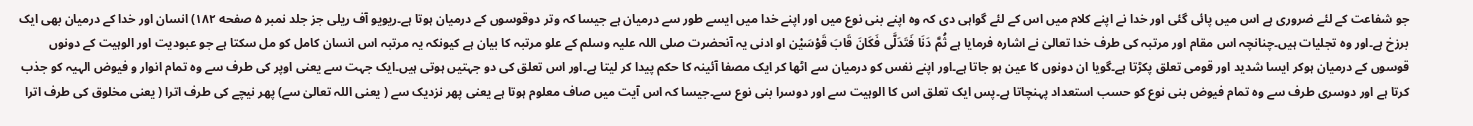جو شفاعت کے لئے ضروری ہے اس میں پائی گئی اور خدا نے اپنے کلام میں اس کے لئے گواہی دی کہ وہ اپنے بنی نوع میں اور اپنے خدا میں ایسے طور سے درمیان ہے جیسا کہ وتر دوقوسوں کے درمیان ہوتا ہے۔ریویو آف ریلی جز جلد نمبر ۵ صفحه ۱۸۲) انسان اور خدا کے درمیان بھی ایک برزخ ہے۔اور وہ تجلیات ہیں۔چنانچہ اس مقام اور مرتبہ کی طرف خدا تعالیٰ نے اشارہ فرمایا ہے ثُمَّ دَنَا فَتَدَلَّى فَكَانَ قَابَ قَوْسَيْن او ادنی یہ آنحضرت صلی اللہ علیہ وسلم کے علو مرتبہ کا بیان ہے کیونکہ یہ مرتبہ اس انسان کامل کو مل سکتا ہے جو عبودیت اور الوہیت کے دونوں قوسوں کے درمیان ہوکر ایسا شدید اور قومی تعلق پکڑتا ہے۔گویا ان دونوں کا عین ہو جاتا ہے۔اور اپنے نفس کو درمیان سے اٹھا کر ایک مصفا آئینہ کا حکم پیدا کر لیتا ہے۔اور اس تعلق کی دو جہتیں ہوتی ہیں۔ایک جہت سے یعنی اوپر کی طرف سے وہ تمام انوار و فیوض الہیہ کو جذب کرتا ہے اور دوسری طرف سے وہ تمام فیوض بنی نوع کو حسب استعداد پہنچاتا ہے۔پس ایک تعلق اس کا الوہیت سے اور دوسرا بنی نوع سے۔جیسا کہ اس آیت میں صاف معلوم ہوتا ہے یعنی پھر نزدیک سے ( یعنی اللہ تعالیٰ سے) پھر نیچے کی طرف اترا ( یعنی مخلوق کی طرف اترا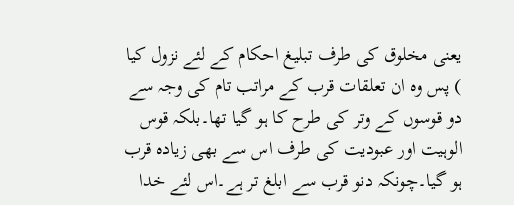یعنی مخلوق کی طرف تبلیغ احکام کے لئے نزول کیا ) پس وہ ان تعلقات قرب کے مراتب تام کی وجہ سے دو قوسوں کے وتر کی طرح کا ہو گیا تھا۔بلکہ قوس الوہیت اور عبودیت کی طرف اس سے بھی زیادہ قرب ہو گیا۔چونکہ دنو قرب سے ابلغ تر ہے۔اس لئے خدا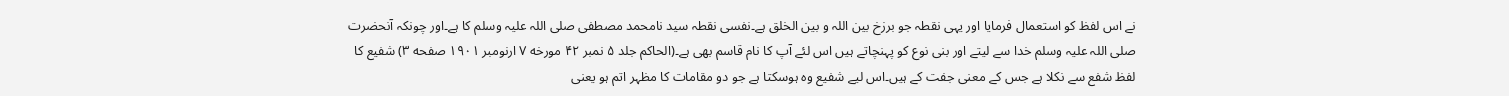نے اس لفظ کو استعمال فرمایا اور یہی نقطہ جو برزخ بین اللہ و بین الخلق ہے۔نفسی نقطہ سید نامحمد مصطفی صلی اللہ علیہ وسلم کا ہے۔اور چونکہ آنحضرت صلی اللہ علیہ وسلم خدا سے لیتے اور بنی نوع کو پہنچاتے ہیں اس لئے آپ کا نام قاسم بھی ہے۔(الحاکم جلد ۵ نمبر ۴۲ مورخه ۷ ارنومبر ۱۹۰۱ صفحه ۳) شفیع کا لفظ شفع سے نکلا ہے جس کے معنی جفت کے ہیں۔اس لیے شفیع وہ ہوسکتا ہے جو دو مقامات کا مظہر اتم ہو یعنی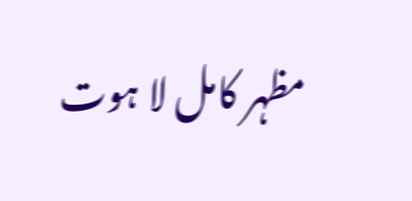مظہر کامل لا ہوت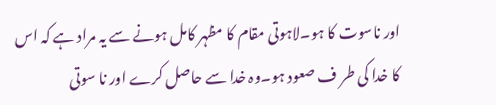اور ناسوت کا ہو۔لاہوتی مقام کا مظہر کامل ہونے سے یہ مراد ہے کہ اس کا خدا کی طر ف صعود ہو۔وہ خدا سے حاصل کرے اور نا سوتی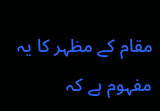مقام کے مظہر کا یہ مفہوم ہے کہ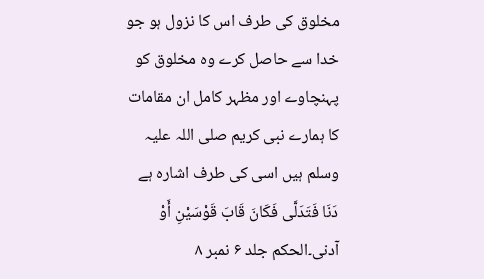مخلوق کی طرف اس کا نزول ہو جو خدا سے حاصل کرے وہ مخلوق کو پہنچاوے اور مظہر کامل ان مقامات کا ہمارے نبی کریم صلی اللہ علیہ وسلم ہیں اسی کی طرف اشارہ ہے دَنَا فَتَدَلَّى فَكَانَ قَابَ قَوْسَيْنِ أَوْ آدنی۔الحکم جلد ۶ نمبر ۸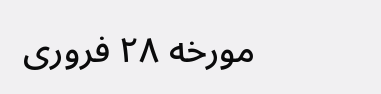مورخه ۲۸ فروری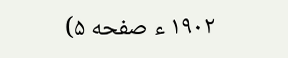۱۹۰۲ ء صفحه ۵)